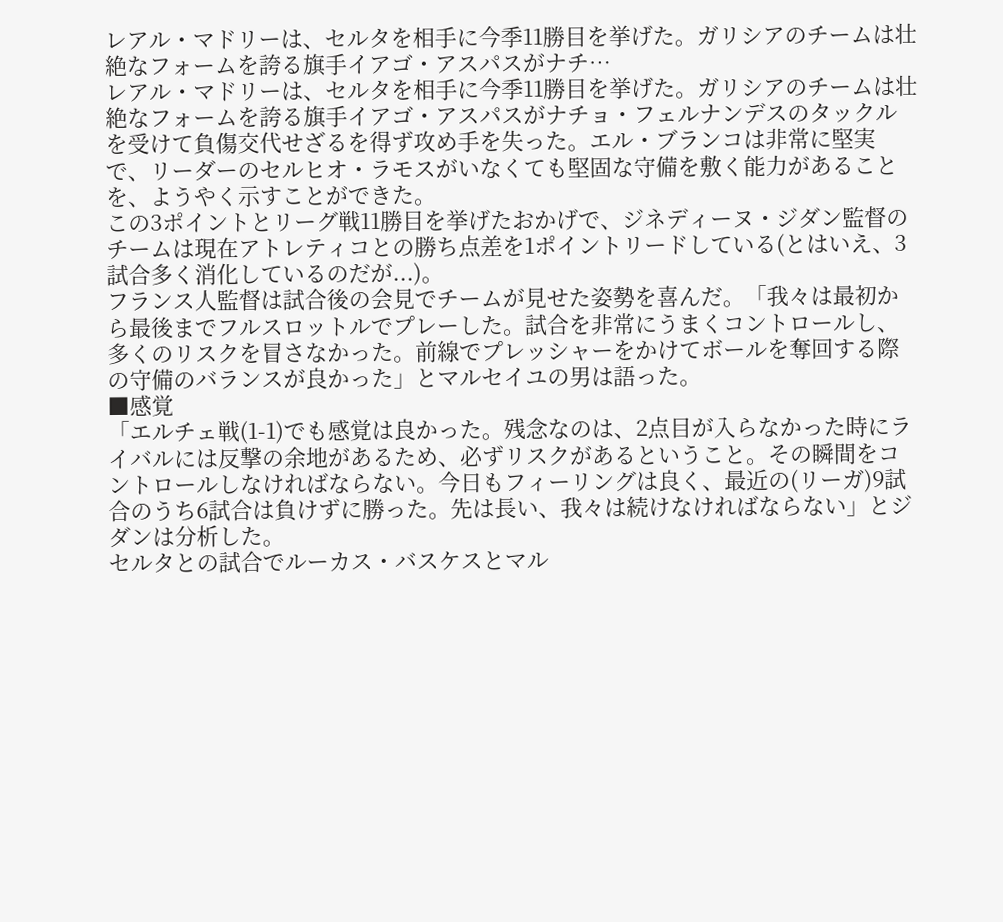レアル・マドリーは、セルタを相手に今季11勝目を挙げた。ガリシアのチームは壮絶なフォームを誇る旗手イアゴ・アスパスがナチ…
レアル・マドリーは、セルタを相手に今季11勝目を挙げた。ガリシアのチームは壮絶なフォームを誇る旗手イアゴ・アスパスがナチョ・フェルナンデスのタックルを受けて負傷交代せざるを得ず攻め手を失った。エル・ブランコは非常に堅実で、リーダーのセルヒオ・ラモスがいなくても堅固な守備を敷く能力があることを、ようやく示すことができた。
この3ポイントとリーグ戦11勝目を挙げたおかげで、ジネディーヌ・ジダン監督のチームは現在アトレティコとの勝ち点差を1ポイントリードしている(とはいえ、3試合多く消化しているのだが...)。
フランス人監督は試合後の会見でチームが見せた姿勢を喜んだ。「我々は最初から最後までフルスロットルでプレーした。試合を非常にうまくコントロールし、多くのリスクを冒さなかった。前線でプレッシャーをかけてボールを奪回する際の守備のバランスが良かった」とマルセイユの男は語った。
■感覚
「エルチェ戦(1-1)でも感覚は良かった。残念なのは、2点目が入らなかった時にライバルには反撃の余地があるため、必ずリスクがあるということ。その瞬間をコントロールしなければならない。今日もフィーリングは良く、最近の(リーガ)9試合のうち6試合は負けずに勝った。先は長い、我々は続けなければならない」とジダンは分析した。
セルタとの試合でルーカス・バスケスとマル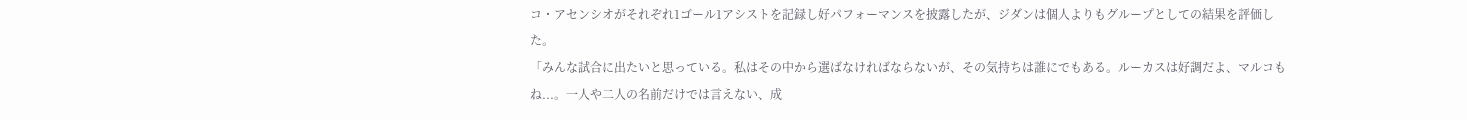コ・アセンシオがそれぞれ1ゴール1アシストを記録し好パフォーマンスを披露したが、ジダンは個人よりもグループとしての結果を評価した。
「みんな試合に出たいと思っている。私はその中から選ばなければならないが、その気持ちは誰にでもある。ルーカスは好調だよ、マルコもね...。一人や二人の名前だけでは言えない、成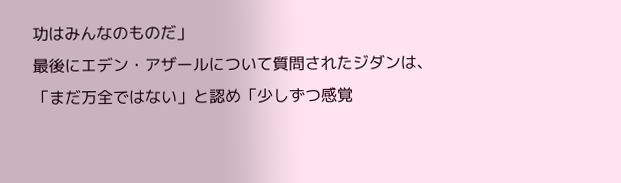功はみんなのものだ」
最後にエデン・アザールについて質問されたジダンは、「まだ万全ではない」と認め「少しずつ感覚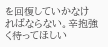を回復していかなければならない。辛抱強く待ってほしい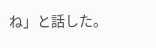ね」と話した。